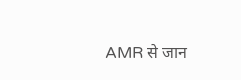AMR से जान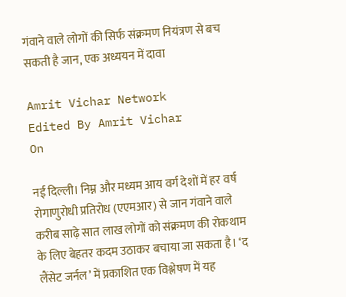गंवाने वाले लोगों की सिर्फ संक्रमण नियंत्रण से बच सकती है जान, एक अध्ययन में दावा

Amrit Vichar Network
Edited By Amrit Vichar
On

नई दिल्ली। निम्न और मध्यम आय वर्ग देशों में हर वर्ष रोगाणुरोधी प्रतिरोध (एएमआर) से जान गंवाने वाले करीब साढ़े सात लाख लोगों को संक्रमण की रोकथाम के लिए बेहतर कदम उठाकर बचाया जा सकता है। ‘द लैंसेट जर्नल’ में प्रकाशित एक विश्लेषण में यह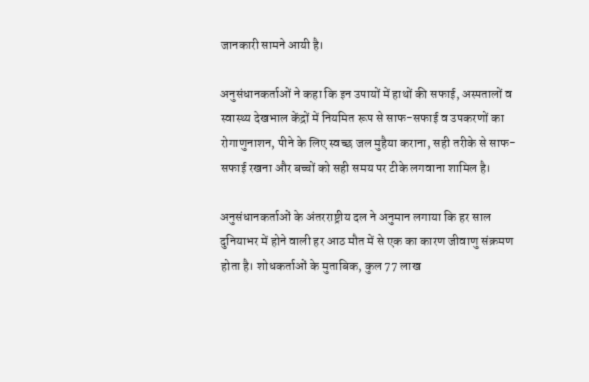जानकारी सामने आयी है।

अनुसंधानकर्ताओं ने कहा कि इन उपायों में हाथों की सफाई, अस्पतालों व स्वास्थ्य देखभाल केंद्रों में नियमित रूप से साफ-सफाई व उपकरणों का रोगाणुनाशन, पीने के लिए स्वच्छ जल मुहैया कराना, सही तरीके से साफ-सफाई रखना और बच्चों को सही समय पर टीके लगवाना शामिल है।

अनुसंधानकर्ताओं के अंतरराष्ट्रीय दल ने अनुमान लगाया कि हर साल दुनियाभर में होने वाली हर आठ मौत में से एक का कारण जीवाणु संक्रमण होता है। शोधकर्ताओं के मुताबिक, कुल 77 लाख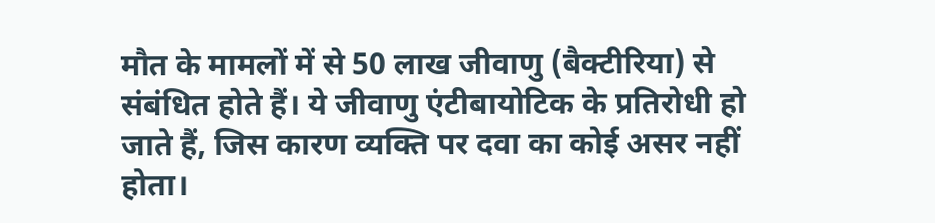मौत के मामलों में से 50 लाख जीवाणु (बैक्टीरिया) से संबंधित होते हैं। ये जीवाणु एंटीबायोटिक के प्रतिरोधी हो जाते हैं, जिस कारण व्यक्ति पर दवा का कोई असर नहीं होता।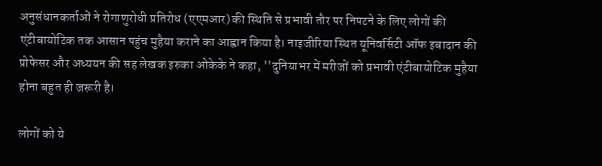अनुसंधानकर्ताओं ने रोगाणुरोधी प्रतिरोध (एएमआर) की स्थिति से प्रभावी तौर पर निपटने के लिए लोगों की एंटीबायोटिक तक आसान पहुंच मुहैया कराने का आह्वान किया है। नाइजीरिया स्थित यूनिवर्सिटी ऑफ इबादान की प्रोफेसर और अध्ययन की सह लेखक इरुका ओकेके ने कहा, ''दुनियाभर में मरीजों को प्रभावी एंटीबायोटिक मुहैया होना बहुत ही जरूरी है।

लोगों को ये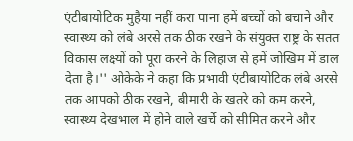एंटीबायोटिक मुहैया नहीं करा पाना हमें बच्चों को बचाने और स्वास्थ्य को लंबे अरसे तक ठीक रखने के संयुक्त राष्ट्र के सतत विकास लक्ष्यों को पूरा करने के लिहाज से हमें जोखिम में डाल देता है।'' ओकेके ने कहा कि प्रभावी एंटीबायोटिक लंबे अरसे तक आपको ठीक रखने, बीमारी के खतरे को कम करने, स्वास्थ्य देखभाल में होने वाले खर्चे को सीमित करने और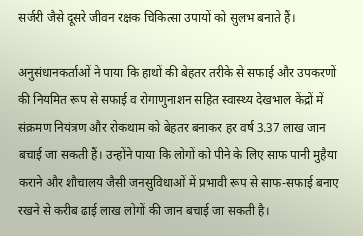सर्जरी जैसे दूसरे जीवन रक्षक चिकित्सा उपायों को सुलभ बनाते हैं।

अनुसंधानकर्ताओं ने पाया कि हाथों की बेहतर तरीके से सफाई और उपकरणों की नियमित रूप से सफाई व रोगाणुनाशन सहित स्वास्थ्य देखभाल केंद्रों में संक्रमण नियंत्रण और रोकथाम को बेहतर बनाकर हर वर्ष 3.37 लाख जान बचाई जा सकती हैं। उन्होंने पाया कि लोगों को पीने के लिए साफ पानी मुहैया कराने और शौचालय जैसी जनसुविधाओं में प्रभावी रूप से साफ-सफाई बनाए रखने से करीब ढाई लाख लोगों की जान बचाई जा सकती है।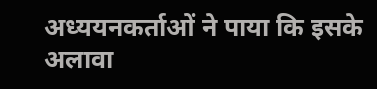अध्ययनकर्ताओं ने पाया कि इसके अलावा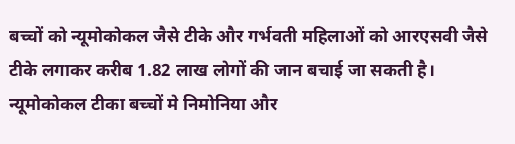बच्चों को न्यूमोकोकल जैसे टीके और गर्भवती महिलाओं को आरएसवी जैसे टीके लगाकर करीब 1.82 लाख लोगों की जान बचाई जा सकती है। न्यूमोकोकल टीका बच्चों मे निमोनिया और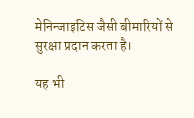मेनिन्जाइटिस जैसी बीमारियों से सुरक्षा प्रदान करता है।

यह भी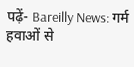पढ़ें- Bareilly News: गर्म हवाओं से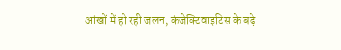आंखों में हो रही जलन, कंजेक्टिवाइटिस के बढ़े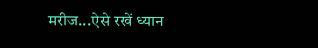मरीज...ऐसे रखें ध्यान